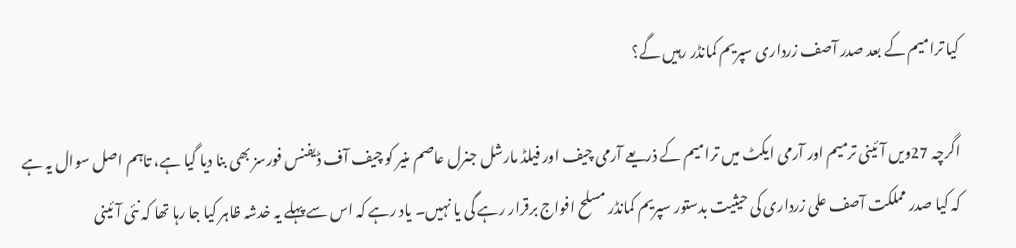کیا ترامیم کے بعد صدر آصف زرداری سپریم کمانڈر رہیں گے؟

اگرچہ 27ویں آئینی ترمیم اور آرمی ایکٹ میں ترامیم کے ذریعے آرمی چیف اور فیلڈ مارشل جنرل عاصم منیر کو چیف آف ڈیفنس فورسز بھی بنا دیا گیا ہے، تاہم اصل سوال یہ ہے کہ کیا صدر مملکت آصف علی زرداری کی حیثیت بدستور سپریم کمانڈر مسلح افواج برقرار رہے گی یا نہیں۔ یاد رہے کہ اس سے پہلے یہ خدشہ ظاہر کیا جا رہا تھا کہ نئی آئینی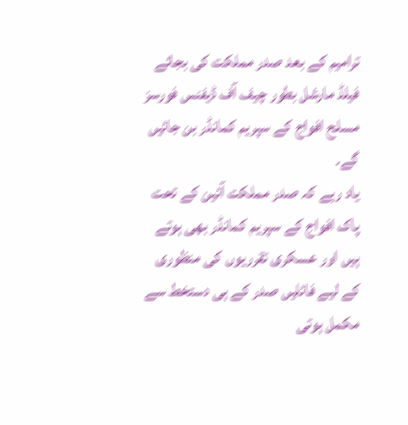ترامیم کے بعد صدر مملکت کی بجائے فیلڈ مارشل بطور چیف آف ڈیفنس فورسز مسلح افواج کے سپریم کمانڈر بن جائیں گے۔
یاد رہے کہ صدر مملکت آئین کے تحت پاک افواج کے سپریم کمانڈر بھی ہوتے ہیں اور عسکری تقرریوں کی منظوری کے لیے فائلیں صدر کے ہی دستخط سے مکمل ہوتی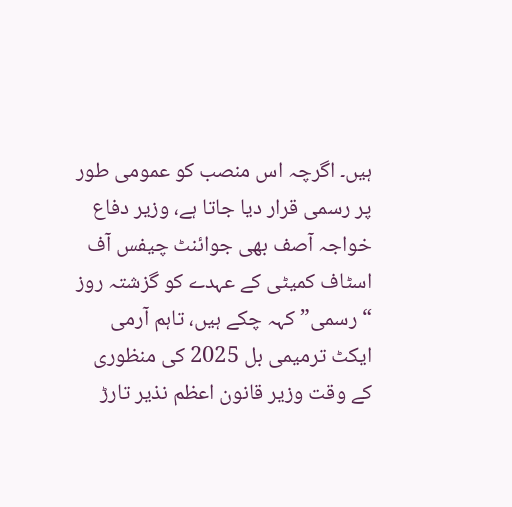ہیں۔ اگرچہ اس منصب کو عمومی طور پر رسمی قرار دیا جاتا ہے، وزیر دفاع خواجہ آصف بھی جوائنٹ چیفس آف اسٹاف کمیٹی کے عہدے کو گزشتہ روز “رسمی” کہہ چکے ہیں، تاہم آرمی ایکٹ ترمیمی بل 2025 کی منظوری کے وقت وزیر قانون اعظم نذیر تارڑ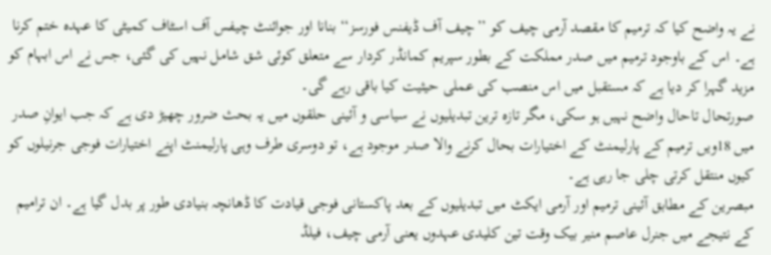نے یہ واضح کیا کہ ترمیم کا مقصد آرمی چیف کو ’’چیف آف ڈیفنس فورسز‘‘ بنانا اور جوائنٹ چیفس آف اسٹاف کمیٹی کا عہدہ ختم کرنا ہے۔ اس کے باوجود ترمیم میں صدر مملکت کے بطور سپریم کمانڈر کردار سے متعلق کوئی شق شامل نہیں کی گئی، جس نے اس ابہام کو مزید گہرا کر دیا ہے کہ مستقبل میں اس منصب کی عملی حیثیت کیا باقی رہے گی۔
صورتحال تاحال واضح نہیں ہو سکی، مگر تازہ ترین تبدیلیوں نے سیاسی و آئینی حلقوں میں یہ بحث ضرور چھیڑ دی ہے کہ جب ایوانِ صدر میں 18ویں ترمیم کے پارلیمنٹ کے اختیارات بحال کرنے والا صدر موجود ہے، تو دوسری طرف وہی پارلیمنٹ اپنے اختیارات فوجی جرنیلوں کو کیوں منتقل کرتی چلی جا رہی ہے۔
مبصرین کے مطابق آئینی ترمیم اور آرمی ایکٹ میں تبدیلیوں کے بعد پاکستانی فوجی قیادت کا ڈھانچہ بنیادی طور پر بدل گیا ہے۔ ان ترامیم کے نتیجے میں جنرل عاصم منیر بیک وقت تین کلیدی عہدوں یعنی آرمی چیف، فیلڈ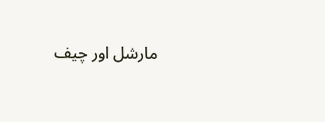مارشل اور چیف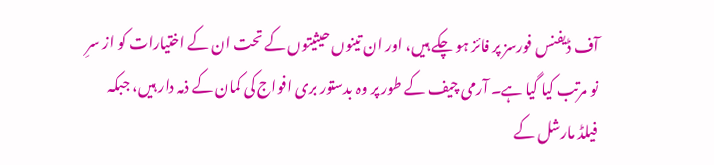آف ڈیفنس فورسز پر فائز ہو چکے ہیں، اور ان تینوں حیثیتوں کے تحت ان کے اختیارات کو از سرِ نو مرتب کیا گیا ہے۔ آرمی چیف کے طور پر وہ بدستور بری افواج کی کمان کے ذمہ دار ہیں، جبکہ فیلڈ مارشل کے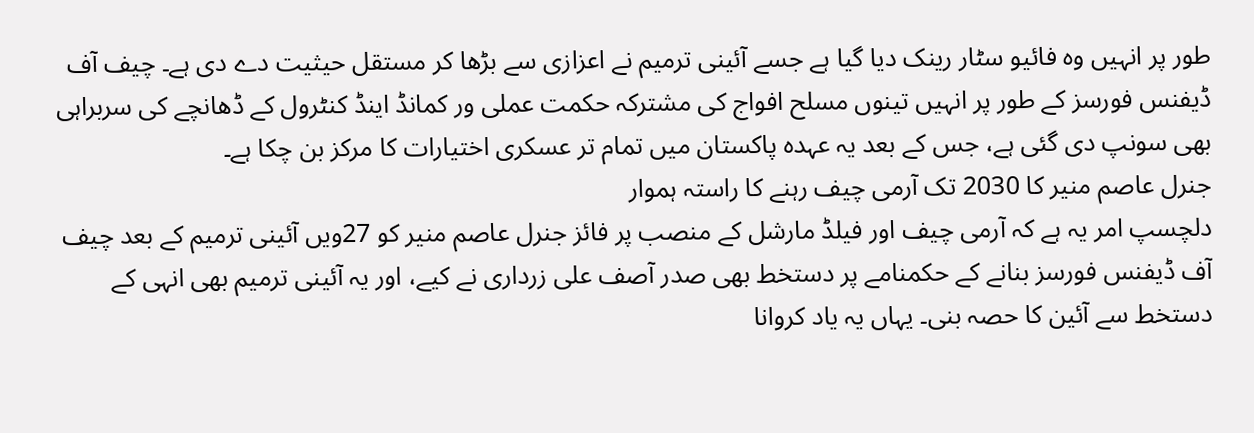طور پر انہیں وہ فائیو سٹار رینک دیا گیا ہے جسے آئینی ترمیم نے اعزازی سے بڑھا کر مستقل حیثیت دے دی ہے۔ چیف آف ڈیفنس فورسز کے طور پر انہیں تینوں مسلح افواج کی مشترکہ حکمت عملی ور کمانڈ اینڈ کنٹرول کے ڈھانچے کی سربراہی بھی سونپ دی گئی ہے، جس کے بعد یہ عہدہ پاکستان میں تمام تر عسکری اختیارات کا مرکز بن چکا ہے۔
جنرل عاصم منیر کا 2030 تک آرمی چیف رہنے کا راستہ ہموار
دلچسپ امر یہ ہے کہ آرمی چیف اور فیلڈ مارشل کے منصب پر فائز جنرل عاصم منیر کو 27ویں آئینی ترمیم کے بعد چیف آف ڈیفنس فورسز بنانے کے حکمنامے پر دستخط بھی صدر آصف علی زرداری نے کیے، اور یہ آئینی ترمیم بھی انہی کے دستخط سے آئین کا حصہ بنی۔ یہاں یہ یاد کروانا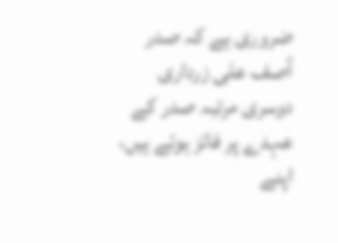ضروری ہے کہ صدر آصف علی زرداری دوسری مرتبہ صدر کے عہدے پر فائز ہوئے ہیں، اپنے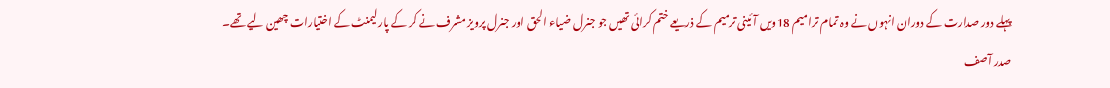پہلے دور صدارت کے دوران انہوں نے وہ تمام ترامیم 18ویں آئینی ترمیم کے ذریعے ختم کرائی تھیں جو جنرل ضیاء الحق اور جنرل پرویز مشرف نے کر کے پارلیمنٹ کے اختیارات چھین لیے تھے۔ صدر آصف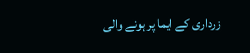زرداری کے ایما پر ہونے والی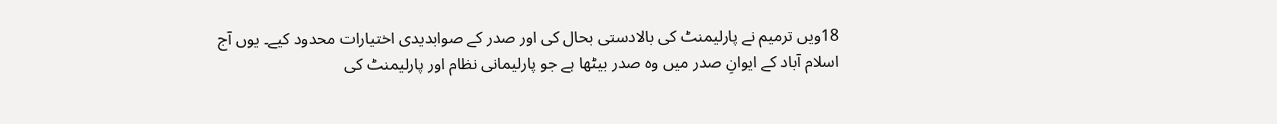18ویں ترمیم نے پارلیمنٹ کی بالادستی بحال کی اور صدر کے صوابدیدی اختیارات محدود کیے۔ یوں آج اسلام آباد کے ایوانِ صدر میں وہ صدر بیٹھا ہے جو پارلیمانی نظام اور پارلیمنٹ کی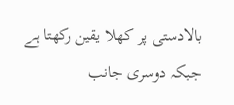بالادستی پر کھلا یقین رکھتا ہے جبکہ دوسری جانب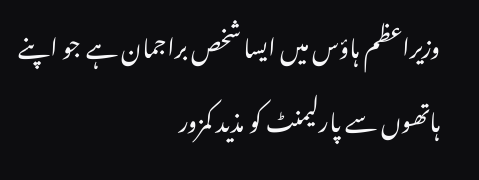وزیراعظم ہاؤس میں ایسا شخص براجمان ہے جو اپنے ہاتھوں سے پارلیمنٹ کو مذید کمزور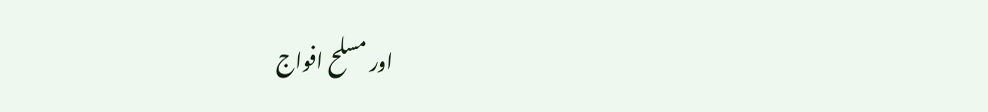اور مسلح افواج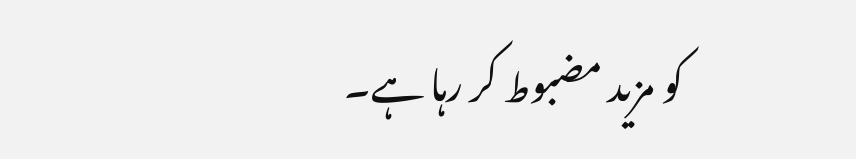کو مزید مضبوط کر رہا ہے۔